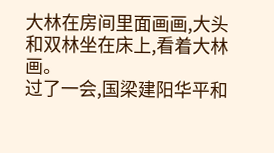大林在房间里面画画,大头和双林坐在床上,看着大林画。
过了一会,国梁建阳华平和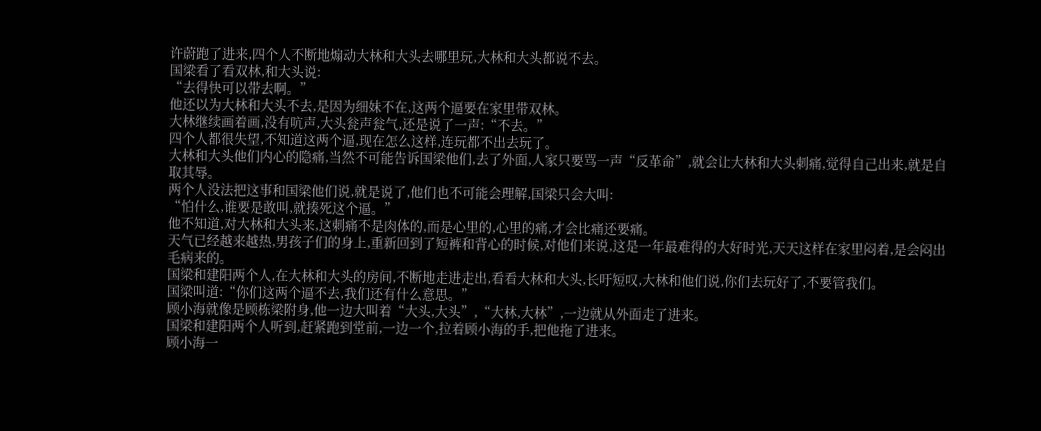许蔚跑了进来,四个人不断地煽动大林和大头去哪里玩,大林和大头都说不去。
国梁看了看双林,和大头说:
“去得快可以带去啊。”
他还以为大林和大头不去,是因为细妹不在,这两个逼要在家里带双林。
大林继续画着画,没有吭声,大头瓮声瓮气,还是说了一声:“不去。”
四个人都很失望,不知道这两个逼,现在怎么这样,连玩都不出去玩了。
大林和大头他们内心的隐痛,当然不可能告诉国梁他们,去了外面,人家只要骂一声“反革命”,就会让大林和大头刺痛,觉得自己出来,就是自取其辱。
两个人没法把这事和国梁他们说,就是说了,他们也不可能会理解,国梁只会大叫:
“怕什么,谁要是敢叫,就揍死这个逼。”
他不知道,对大林和大头来,这刺痛不是肉体的,而是心里的,心里的痛,才会比痛还要痛。
天气已经越来越热,男孩子们的身上,重新回到了短裤和背心的时候,对他们来说,这是一年最难得的大好时光,天天这样在家里闷着,是会闷出毛病来的。
国梁和建阳两个人,在大林和大头的房间,不断地走进走出,看看大林和大头,长吁短叹,大林和他们说,你们去玩好了,不要管我们。
国梁叫道:“你们这两个逼不去,我们还有什么意思。”
顾小海就像是顾栋梁附身,他一边大叫着“大头,大头”,“大林,大林”,一边就从外面走了进来。
国梁和建阳两个人听到,赶紧跑到堂前,一边一个,拉着顾小海的手,把他拖了进来。
顾小海一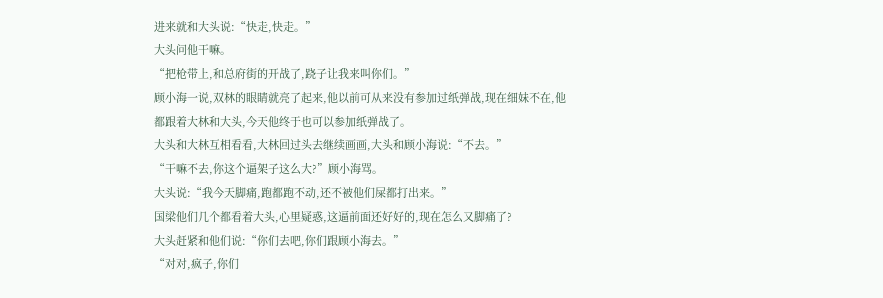进来就和大头说:“快走,快走。”
大头问他干嘛。
“把枪带上,和总府街的开战了,跷子让我来叫你们。”
顾小海一说,双林的眼睛就亮了起来,他以前可从来没有参加过纸弹战,现在细妹不在,他都跟着大林和大头,今天他终于也可以参加纸弹战了。
大头和大林互相看看,大林回过头去继续画画,大头和顾小海说:“不去。”
“干嘛不去,你这个逼架子这么大?”顾小海骂。
大头说:“我今天脚痛,跑都跑不动,还不被他们屎都打出来。”
国梁他们几个都看着大头,心里疑惑,这逼前面还好好的,现在怎么又脚痛了?
大头赶紧和他们说:“你们去吧,你们跟顾小海去。”
“对对,疯子,你们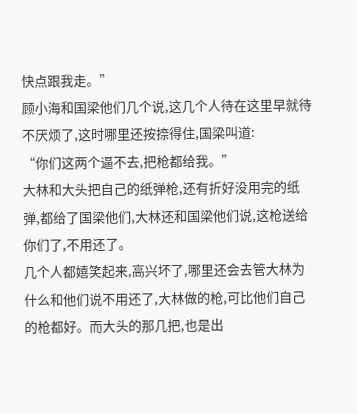快点跟我走。”
顾小海和国梁他们几个说,这几个人待在这里早就待不厌烦了,这时哪里还按捺得住,国梁叫道:
“你们这两个逼不去,把枪都给我。”
大林和大头把自己的纸弹枪,还有折好没用完的纸弹,都给了国梁他们,大林还和国梁他们说,这枪送给你们了,不用还了。
几个人都嬉笑起来,高兴坏了,哪里还会去管大林为什么和他们说不用还了,大林做的枪,可比他们自己的枪都好。而大头的那几把,也是出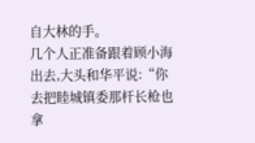自大林的手。
几个人正准备跟着顾小海出去,大头和华平说:“你去把睦城镇委那杆长枪也拿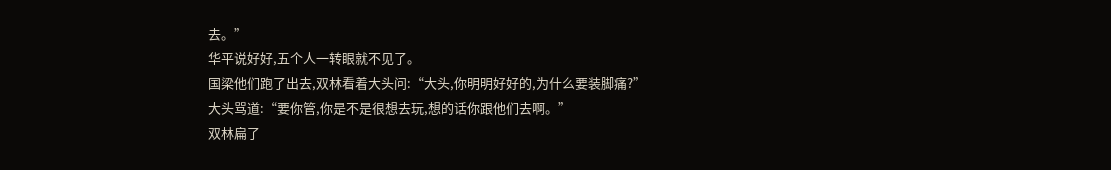去。”
华平说好好,五个人一转眼就不见了。
国梁他们跑了出去,双林看着大头问:“大头,你明明好好的,为什么要装脚痛?”
大头骂道:“要你管,你是不是很想去玩,想的话你跟他们去啊。”
双林扁了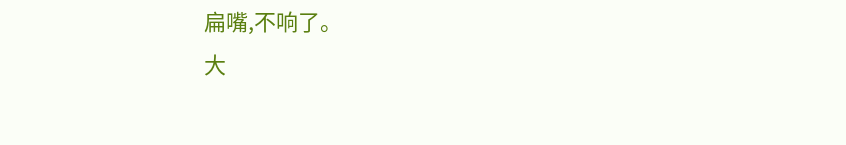扁嘴,不响了。
大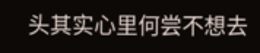头其实心里何尝不想去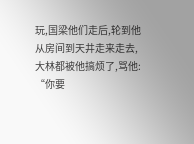玩,国梁他们走后,轮到他从房间到天井走来走去,大林都被他搞烦了,骂他:
“你要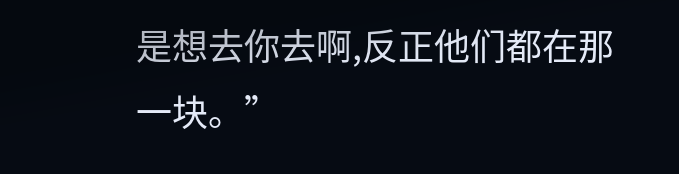是想去你去啊,反正他们都在那一块。”